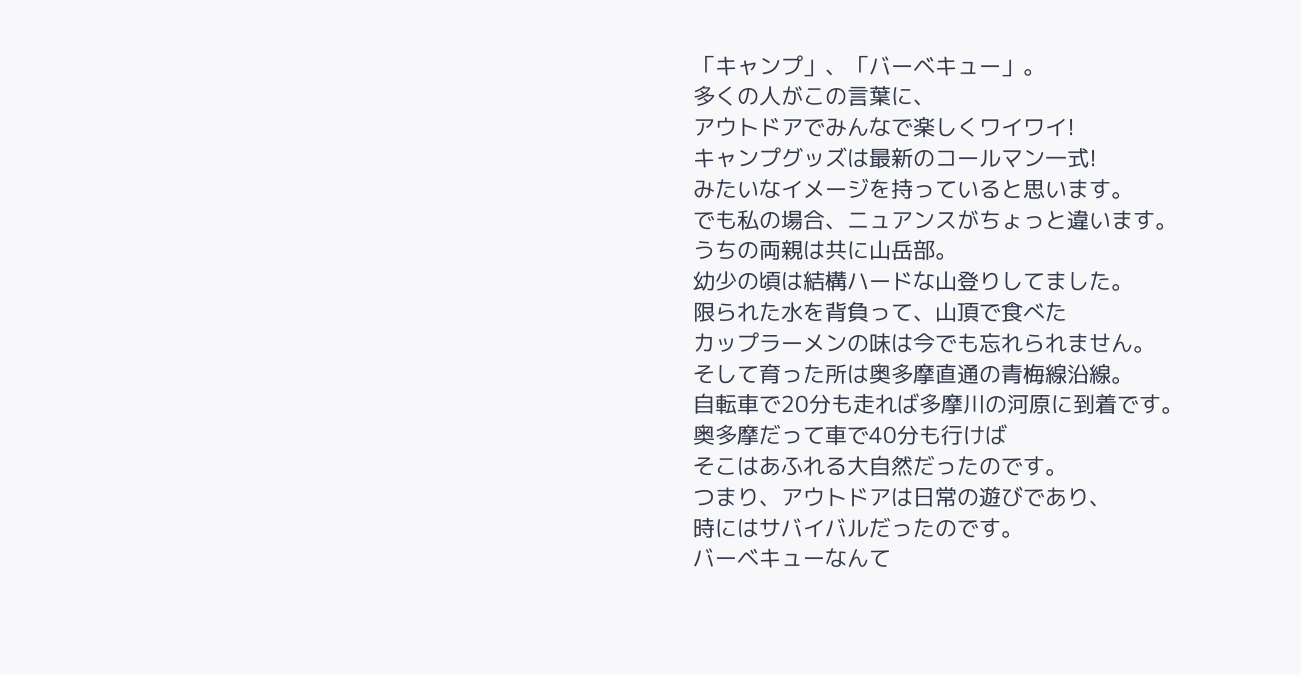「キャンプ」、「バーベキュー」。
多くの人がこの言葉に、
アウトドアでみんなで楽しくワイワイ!
キャンプグッズは最新のコールマン一式!
みたいなイメージを持っていると思います。
でも私の場合、ニュアンスがちょっと違います。
うちの両親は共に山岳部。
幼少の頃は結構ハードな山登りしてました。
限られた水を背負って、山頂で食べた
カップラーメンの味は今でも忘れられません。
そして育った所は奥多摩直通の青梅線沿線。
自転車で20分も走れば多摩川の河原に到着です。
奥多摩だって車で40分も行けば
そこはあふれる大自然だったのです。
つまり、アウトドアは日常の遊びであり、
時にはサバイバルだったのです。
バーベキューなんて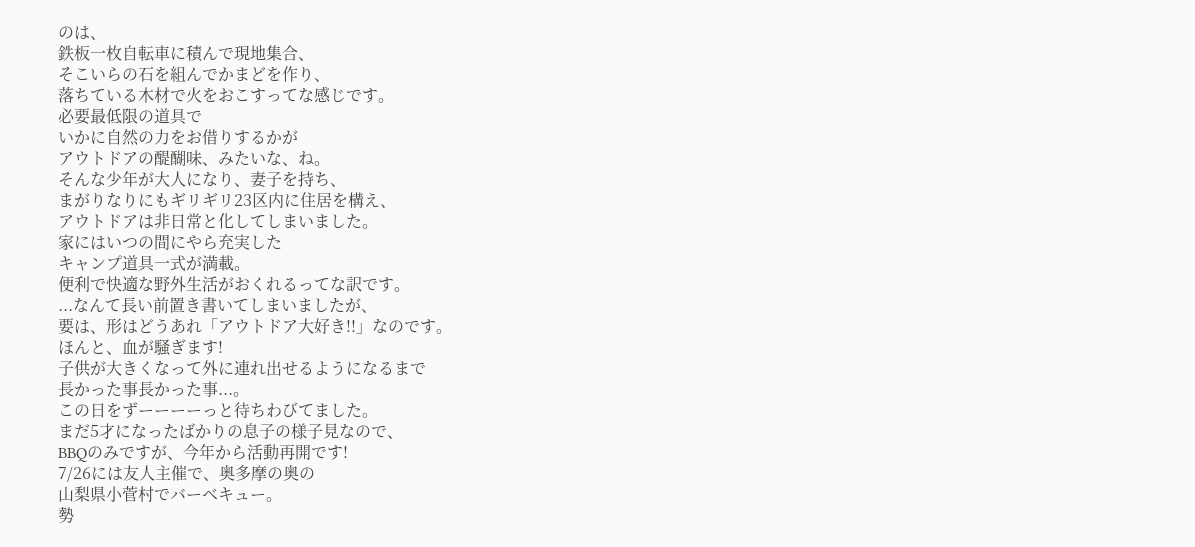のは、
鉄板一枚自転車に積んで現地集合、
そこいらの石を組んでかまどを作り、
落ちている木材で火をおこすってな感じです。
必要最低限の道具で
いかに自然の力をお借りするかが
アウトドアの醍醐味、みたいな、ね。
そんな少年が大人になり、妻子を持ち、
まがりなりにもギリギリ23区内に住居を構え、
アウトドアは非日常と化してしまいました。
家にはいつの間にやら充実した
キャンプ道具一式が満載。
便利で快適な野外生活がおくれるってな訳です。
...なんて長い前置き書いてしまいましたが、
要は、形はどうあれ「アウトドア大好き!!」なのです。
ほんと、血が騒ぎます!
子供が大きくなって外に連れ出せるようになるまで
長かった事長かった事...。
この日をずーーーーっと待ちわびてました。
まだ5才になったばかりの息子の様子見なので、
BBQのみですが、今年から活動再開です!
7/26には友人主催で、奥多摩の奥の
山梨県小菅村でバーベキュー。
勢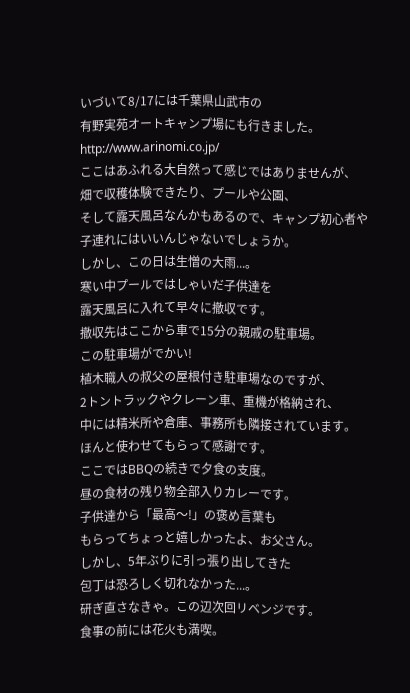いづいて8/17には千葉県山武市の
有野実苑オートキャンプ場にも行きました。
http://www.arinomi.co.jp/
ここはあふれる大自然って感じではありませんが、
畑で収穫体験できたり、プールや公園、
そして露天風呂なんかもあるので、キャンプ初心者や
子連れにはいいんじゃないでしょうか。
しかし、この日は生憎の大雨...。
寒い中プールではしゃいだ子供達を
露天風呂に入れて早々に撤収です。
撤収先はここから車で15分の親戚の駐車場。
この駐車場がでかい!
植木職人の叔父の屋根付き駐車場なのですが、
2トントラックやクレーン車、重機が格納され、
中には精米所や倉庫、事務所も隣接されています。
ほんと使わせてもらって感謝です。
ここではBBQの続きで夕食の支度。
昼の食材の残り物全部入りカレーです。
子供達から「最高〜!」の褒め言葉も
もらってちょっと嬉しかったよ、お父さん。
しかし、5年ぶりに引っ張り出してきた
包丁は恐ろしく切れなかった...。
研ぎ直さなきゃ。この辺次回リベンジです。
食事の前には花火も満喫。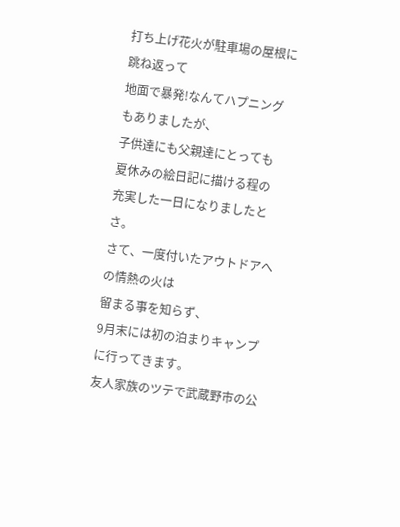打ち上げ花火が駐車場の屋根に跳ね返って
地面で暴発!なんてハプニングもありましたが、
子供達にも父親達にとっても
夏休みの絵日記に描ける程の
充実した一日になりましたとさ。
さて、一度付いたアウトドアへの情熱の火は
留まる事を知らず、
9月末には初の泊まりキャンプに行ってきます。
友人家族のツテで武蔵野市の公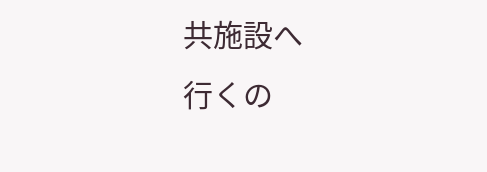共施設へ
行くの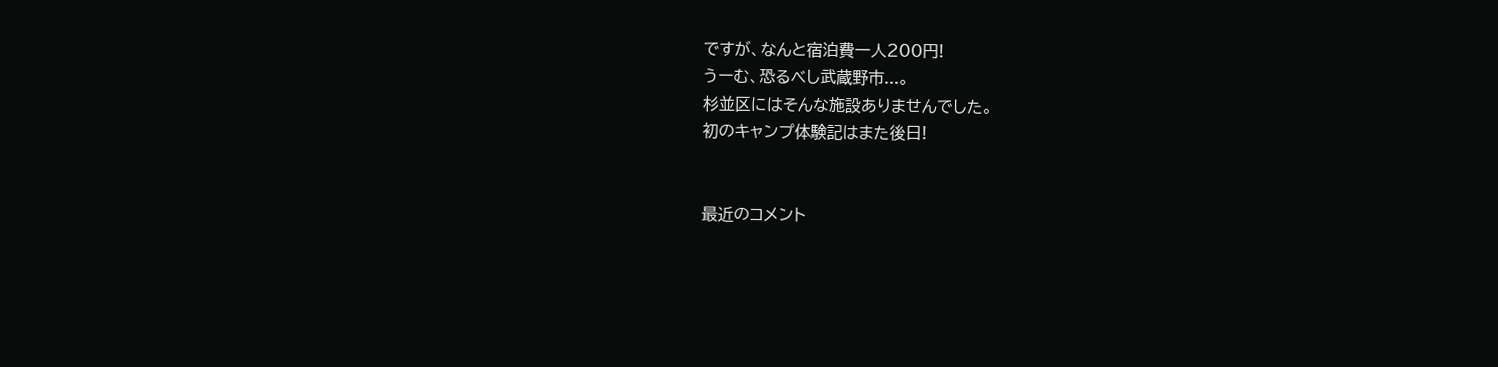ですが、なんと宿泊費一人200円!
うーむ、恐るべし武蔵野市...。
杉並区にはそんな施設ありませんでした。
初のキャンプ体験記はまた後日!


最近のコメント